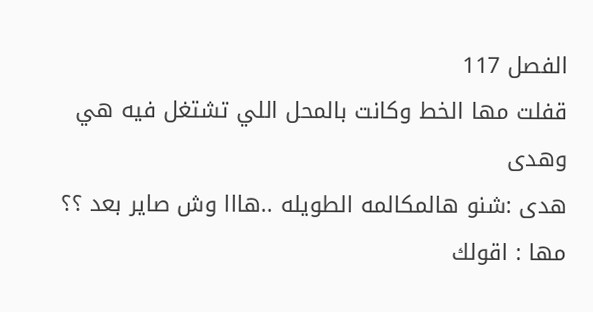الفصل 117
قفلت مها الخط وكانت بالمحل اللي تشتغل فيه هي وهدى
هدى :شنو هالمكالمه الطويله ..هااا وش صاير بعد ؟؟
مها : اقولك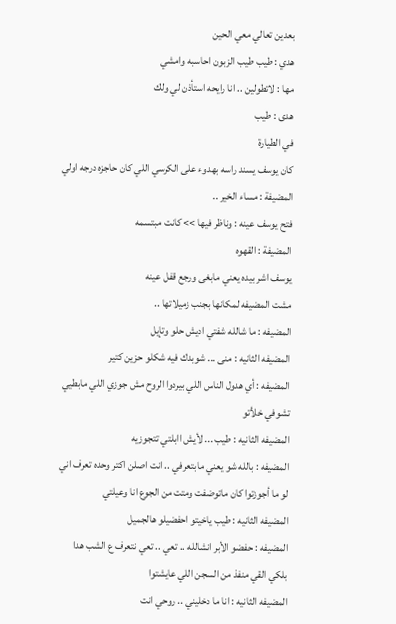بعدين تعالي معي الحين
هدي : طيب طيب الزبون احاسبه وامشي
مها : لاتطولين .. انا رايحه استأذن لي ولك
هدى : طيب
في الطيارة
كان يوسف يسند راسه بهدوء على الكرسي اللي كان حاجزه درجه اولي
المضيفة : مساء الخير ..
فتح يوسف عينه : وناظر فيها >> كانت مبتسمه
المضيفة : القهوه
يوسف اشر بيده يعني مابغى ورجع قفل عينه
مشت المضيفه لمكانها بجنب زميلاتها ..
المضيفه : ما شالله شفتي اديش حلو وتإيل
المضيفه الثانيه : منى ... شوبدك فيه شكلو حزين كتير
المضيفه : أي هدول الناس اللي بيردوا الروح مش جوزي اللي مابطيي تشوفي خلأتو
المضيفه الثانيه : طيب ... لأيش اابلتي تتجوزيه
المضيفه : بالله شو يعني مابتعرفي .. انت اصلن اكتر وحده تعرف اني لو ما أجوزتوا كان ماتوضفت ومتت من الجوع انا وعيلتي
المضيفه الثانيه : طيب ياخيتو احفضيلو هالجميل
المضيفه : حفضو الأبر انشالله .. تعي .. تعي نتعرف ع الشب هدا بلكي القي منفذ من السجن اللي عايشتوا
المضيفه الثانيه : انا ما دخليني .. روحي انت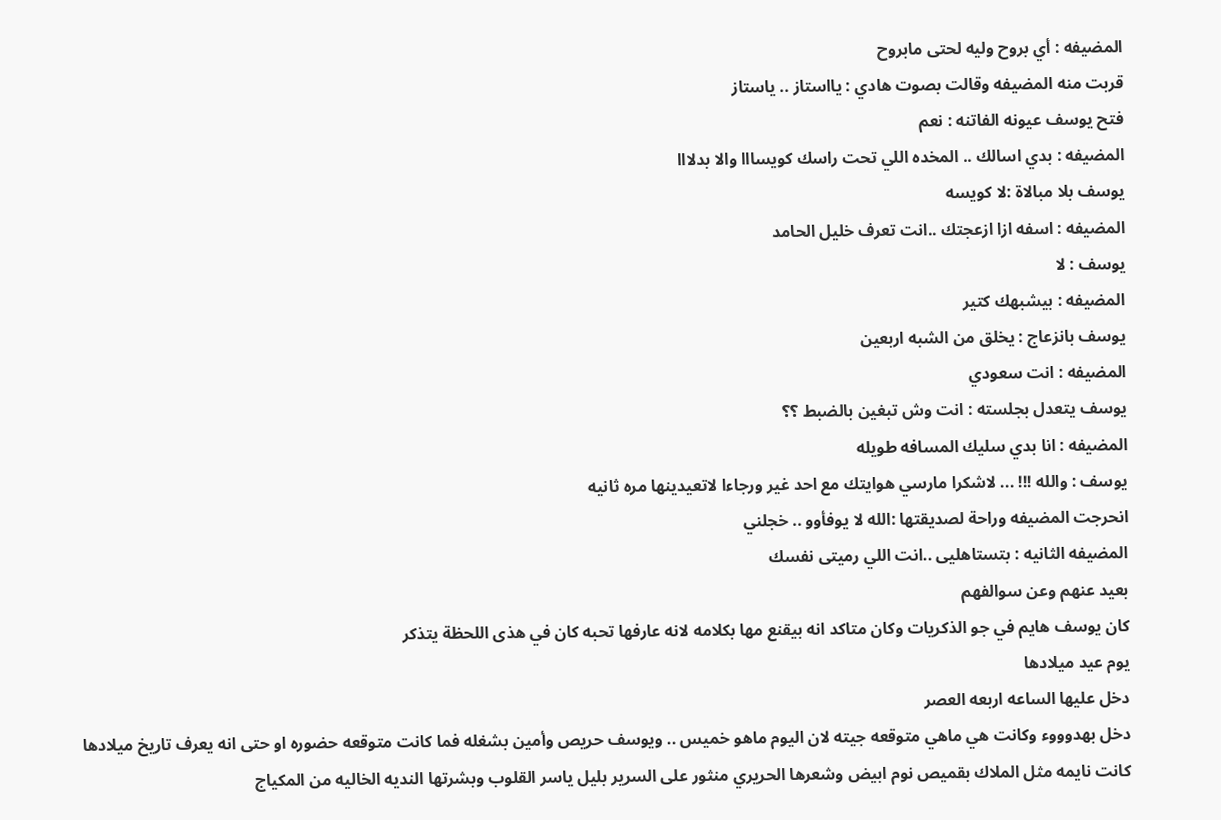المضيفه : أي بروح وليه لحتى مابروح
قربت منه المضيفه وقالت بصوت هادي : يااستاز .. ياستاز
فتح يوسف عيونه الفاتنه : نعم
المضيفه : بدي اسالك .. المخده اللي تحت راسك كويسااا والا بدلااا
يوسف بلا مبالاة :لا كويسه
المضيفه : اسفه ازا ازعجتك ..انت تعرف خليل الحامد
يوسف : لا
المضيفه : بيشبهك كتير
يوسف بانزعاج : يخلق من الشبه اربعين
المضيفه : انت سعودي
يوسف يتعدل بجلسته : انت وش تبغين بالضبط ؟؟
المضيفه : انا بدي سليك المسافه طويله
يوسف : والله !!! ... لاشكرا مارسي هوايتك مع احد غير ورجاءا لاتعيدينها مره ثانيه
انحرجت المضيفه وراحة لصديقتها :الله لا يوفأوو .. خجلني
المضيفه الثانيه : بتستاهليى ..انت اللي رميتى نفسك
بعيد عنهم وعن سوالفهم
كان يوسف هايم في جو الذكريات وكان متاكد انه بيقنع مها بكلامه لانه عارفها تحبه كان في هذى اللحظة يتذكر
يوم عيد ميلادها
دخل عليها الساعه اربعه العصر
دخل بهدوووء وكانت هي ماهي متوقعه جيته لان اليوم ماهو خميس .. ويوسف حريص وأمين بشغله فما كانت متوقعه حضوره او حتى انه يعرف تاريخ ميلادها
كانت نايمه مثل الملاك بقميص نوم ابيض وشعرها الحريري منثور على السرير بليل ياسر القلوب وبشرتها النديه الخاليه من المكياج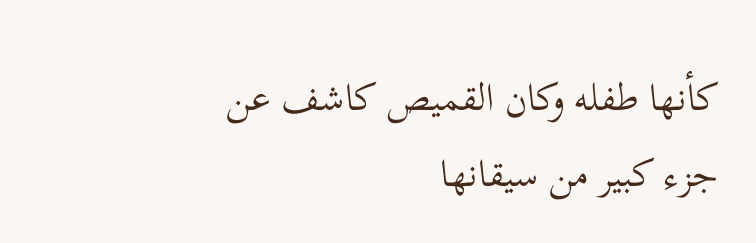كأنها طفله وكان القميص كاشف عن جزء كبير من سيقانها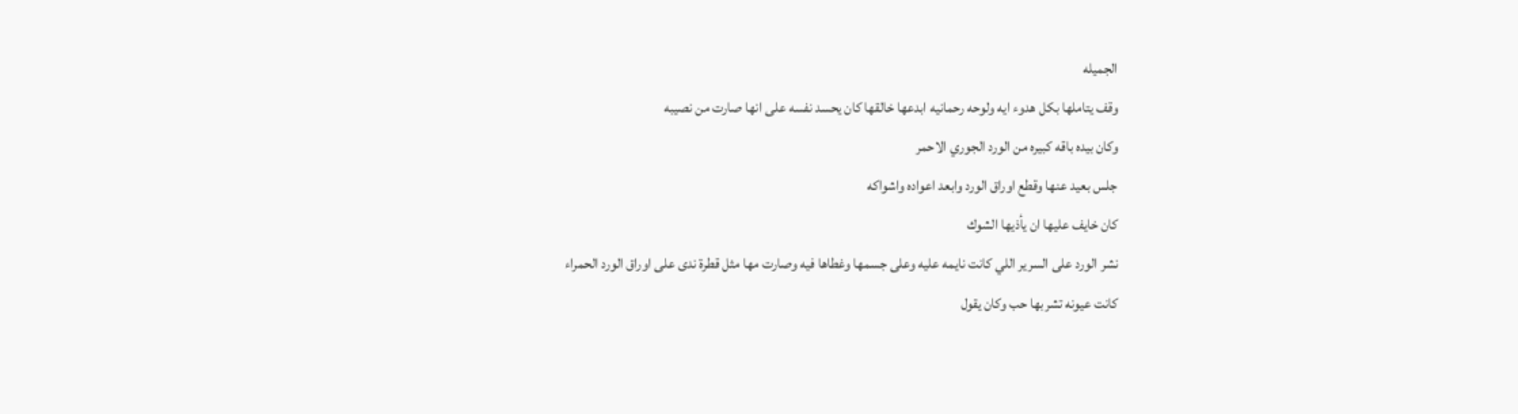الجميله
وقف يتاملها بكل هدوء ايه ولوحه رحمانيه ابدعها خالقها كان يحسد نفسه على انها صارت من نصيبه
وكان بيده باقه كبيره من الورد الجوري الاحمر
جلس بعيد عنها وقطع اوراق الورد وابعد اعواده واشواكه
كان خايف عليها ان يأذيها الشوك
نشر الورد على السرير اللي كانت نايمه عليه وعلى جسمها وغطاها فيه وصارت مها مثل قطرة ندى على اوراق الورد الحمراء
كانت عيونه تشربها حب وكان يقول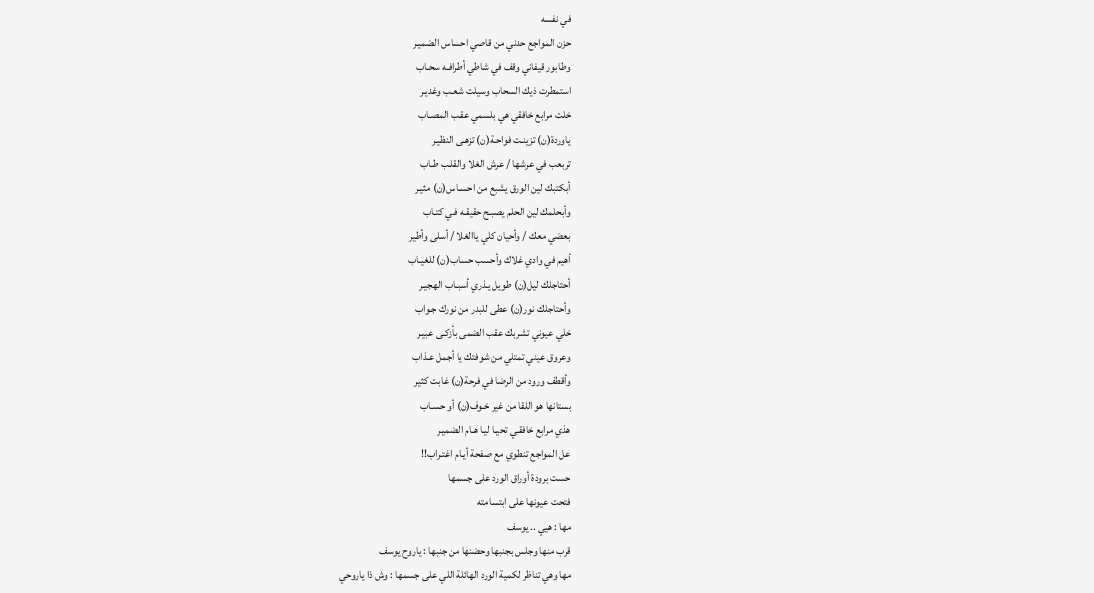في نفسه
حزن المواجع حدني من قاصي احساس الضميـر
وطابور قيفاني وقف في شاطي أطرافـه سحـاب
استمطرت ذيك السحاب وسيلت شعـب وغديـر
خلت مرابع خافقي هي بلسمي عقـب المصـاب
ياوردة(ن) تزينـت فواحـة(ن) تزهـى النظيـر
تربعب في عرشها / عرش الغلا والقلـب طـاب
أبكتبك لين الورق يشبع من احسـاس(ن) مثيـر
وأبحلمك لين الحلم يصبـح حقيقـه فـي كتـاب
بعضي معك / وأحيان كلي ياالغلا / أسلى وأطير
أهيم في وادي غلاك وأحسب حساب(ن) للغيـاب
أحتاجلك ليل(ن) طويل يـذري أسبـاب الهجيـر
وأحتاجلك نور(ن) عطى للبدر من نورك جـواب
خلي عيوني تشربك عقب الضمى بأزكـى عبيـر
وعروق عيني تمتلي من شوفتك يا أجمل عـذاب
وأقطف ورود من الرضا في فرحة(ن) غابت كثير
بستانها هو اللقا من غير خـوف(ن) أو حسـاب
هذي مرابع خافقـي تحيـا ليـا هـام الضميـر
عل المواجع تنطوي مع صفحة أيـام اغتـراب!!
حست برودة أوراق الورد على جسمها
فتحت عيونها على ابتسامته
مها : هيي .. يوسف
قرب منها وجلس بجنبها وحضنها من جنبها : ياروح يوسف
مها وهي تناظر لكمية الورد الهائلة اللي على جسمها : وش ذا ياروحي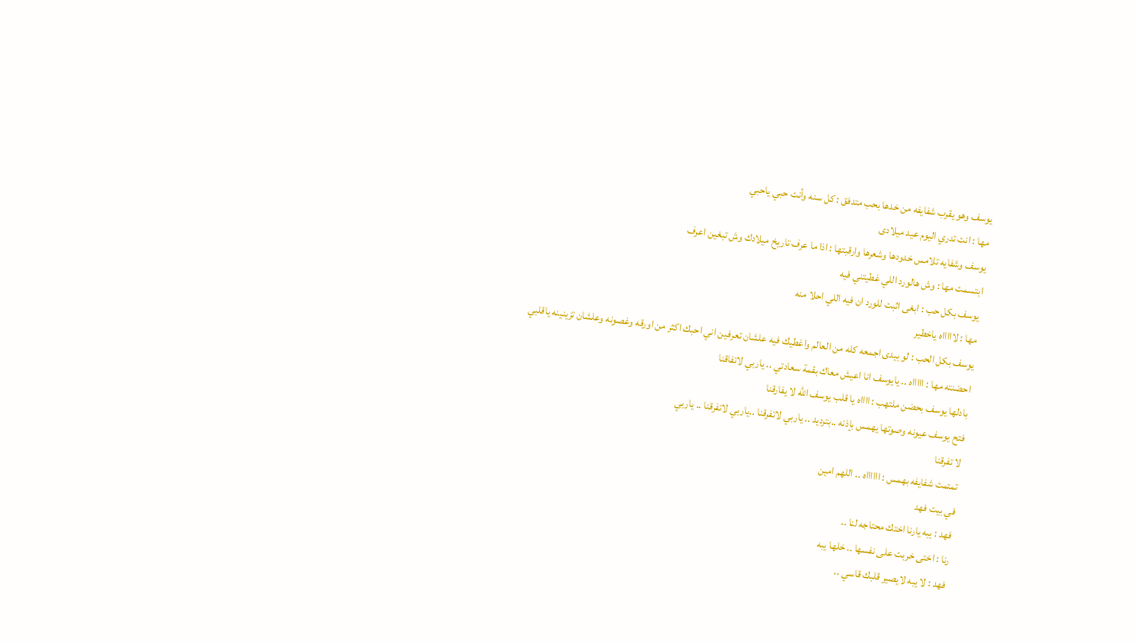يوسف وهو يقرب شفايفه من خدها بحب متدفق : كل سنه وأنت حبي ياحبي
مها : انت تدري اليوم عيد ميلادى
يوسف وشفايه تلامس خدودها وشعرها وارقبتها : اذا ما عرف تاريخ ميلادك وش تبغين اعرف
ابتسمت مها : وش هالورد اللي غطيتني فيه
يوسف بكل حب : ابغى اثبت للورد ان فيه اللي احلا منه
مها : لاااااه ياخطير
يوسف بكل الحب : لو بيدى اجمعه كله من العالم واغطيك فيه علشان تعرفين اني احبك اكثر من اورقه وغصونه وعلشان تزينينه ياقلبي
احضنته مها : اااااه .. يايوسف انا اعيش معاك بقمة سعادتي .. ياربي لاتفاقنا
بادلها يوسف بحضن ملتهب : ااااه يا قلب يوسف الله لا يفارقنا
فتح يوسف عيونه وصوتها يهمس بإذنه ..بترديد .. ياربي لاتفرقنا ..ياربي لاتفرقنا .. ياربي
لا تفرقنا
تمتمت شفايفه بهمس : ااااااه .. اللهم امين
في بيت فهد
فهد : يبه يارنا اختك محتاجه لنا ..
رنا : اختى خربت على نفسها .. خلها يبه
فهد : لا يبه لايصير قلبك قاسي ..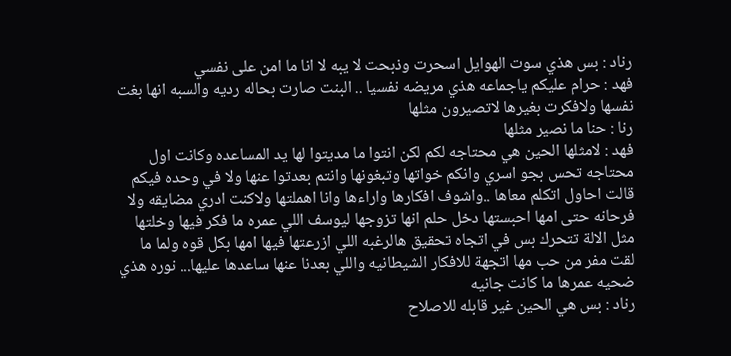رناد : بس هذي سوت الهوايل اسحرت وذبحت لا يبه لا انا ما امن على نفسي
فهد : حرام عليكم ياجماعه هذي مريضه نفسيا .. البنت صارت بحاله رديه والسبه انها بغت نفسها ولافكرت بغيرها لاتصيرون مثلها
رنا : حنا ما نصير مثلها
فهد : لامثلها الحين هي محتاجه لكم لكن انتوا ما مديتوا لها يد المساعده وكانت اول محتاجه تحس بجو اسري وانكم خواتها وتبغونها وانتم بعدتوا عنها ولا في وحده فيكم قالت احاول اتكلم معاها ..واشوف افكارها واراءها وانا اهملتها ولاكنت ادري مضايقه ولا فرحانه حتى امها احبستها دخل حلم انها تزوجها ليوسف اللي عمره ما فكر فيها وخلتها مثل الالة تتحرك بس في اتجاه تحقيق هالرغبه اللي ازرعتها فيها امها بكل قوه ولما ما لقت مفر من حب مها اتجهة للافكار الشيطانيه واللي بعدنا عنها ساعدها عليها... نوره هذي ضحيه عمرها ما كانت جانيه
رناد : بس هي الحين غير قابله للاصلاح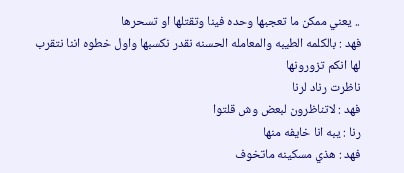.. يعني ممكن ما تعجبها وحده فينا وتقتلها او تسحرها
فهد : بالكلمه الطيبه والمعامله الحسنه نقدر نكسبها واول خطوه اننا نتقرب لها انكم تزورونها
ناظرت رناد لرنا
فهد : لاتناظرون لبعض وش قلتوا
رنا : يبه انا خايفه منها
فهد : هذي مسكينه ماتخوف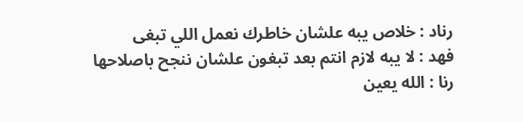رناد : خلاص يبه علشان خاطرك نعمل اللي تبغى
فهد : لا يبه لازم انتم بعد تبغون علشان ننجح باصلاحها
رنا : الله يعين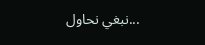...نبغي نحاول